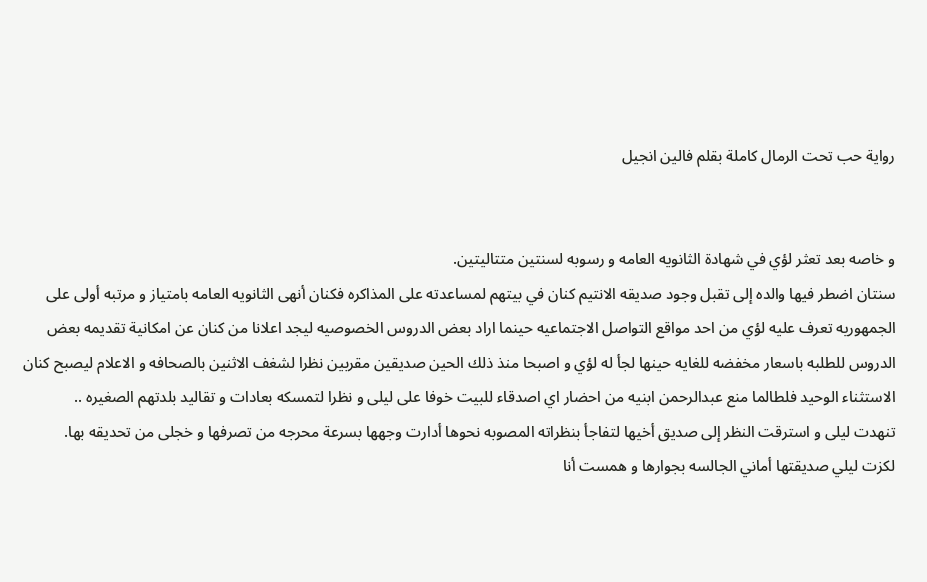رواية حب تحت الرمال كاملة بقلم فالين انجيل


و خاصه بعد تعثر لؤي في شهادة الثانويه العامه و رسوبه لسنتين متتاليتين.
سنتان اضطر فيها والده إلى تقبل وجود صديقه الانتيم كنان في بيتهم لمساعدته على المذاكره فكنان أنهى الثانويه العامه بامتياز و مرتبه أولى على الجمهوريه تعرف عليه لؤي من احد مواقع التواصل الاجتماعيه حينما اراد بعض الدروس الخصوصيه ليجد اعلانا من كنان عن امكانية تقديمه بعض الدروس للطلبه باسعار مخفضه للغايه حينها لجأ له لؤي و اصبحا منذ ذلك الحين صديقين مقربين نظرا لشغف الاثنين بالصحافه و الاعلام ليصبح كنان الاستثناء الوحيد فلطالما منع عبدالرحمن ابنيه من احضار اي اصدقاء للبيت خوفا على ليلى و نظرا لتمسكه بعادات و تقاليد بلدتهم الصغيره ..
تنهدت ليلى و استرقت النظر إلى صديق أخيها لتفاجأ بنظراته المصوبه نحوها أدارت وجهها بسرعة محرجه من تصرفها و خجلى من تحديقه بها.
لكزت ليلي صديقتها أماني الجالسه بجوارها و همست أنا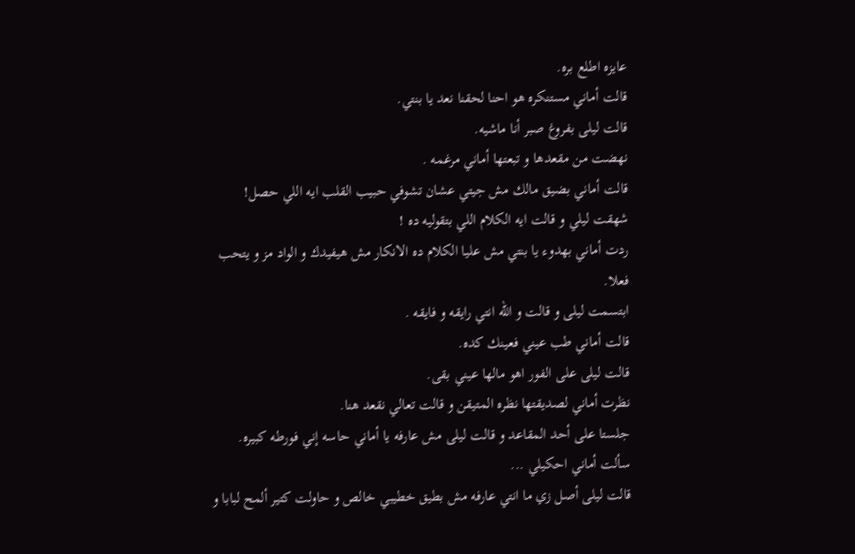عايزه اطلع بره.
قالت أماني مستنكره هو احنا لحقنا نعد يا بنتي.
قالت ليلى بفروغ صبر أنا ماشيه.
نهضت من مقعدها و تبعتها أماني مرغمه .
قالت أماني بضيق مالك مش جيتي عشان تشوفي حبيب القلب ايه اللي حصل!
شهقت ليلي و قالت ايه الكلام اللي بتقوليه ده !
ردت أماني بهدوء يا بنتي مش عليا الكلام ده الانكار مش هيفيدك و الواد مز و يتحب فعلا.
ابتسمت ليلى و قالت و الله انتي رايقه و فايقه .
قالت أماني طب عيني فعينك كده.
قالت ليلى على الفور اهو مالها عيني بقى.
نظرت أماني لصديقتها نظره المتيقن و قالت تعالي نقعد هنا.
جلستا على أحد المقاعد و قالت ليلى مش عارفه يا أماني حاسه إني فورطه كبيره.
سألت أماني احكيلي ...
قالت ليلى أصل زي ما انتي عارفه مش بطيق خطيبي خالص و حاولت كتير ألمح لبابا و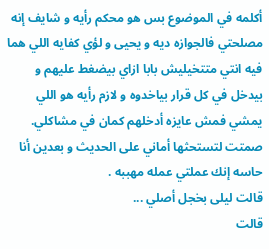أكلمه في الموضوع بس هو محكم رأيه و شايف إنه مصلحتي فالجوازه ديه و يحيى و لؤي كفايه اللي هما فيه انتي متتخيليش بابا ازاي بيضغط عليهم و بيدخل في كل قرار بياخدوه و لازم رأيه هو اللي يمشي فمش عايزه أدخلهم كمان في مشاكلي.
صمتت لتستحثها أماني على الحديث و بعدين أنا حاسه إنك عملتي عمله مهببه .
قالت ليلى بخجل أصلي ...
قالت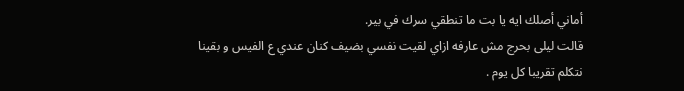أماني أصلك ايه يا بت ما تنطقي سرك في بير.
قالت ليلى بحرج مش عارفه ازاي لقيت نفسي بضيف كنان عندي ع الفيس و بقينا نتكلم تقريبا كل يوم .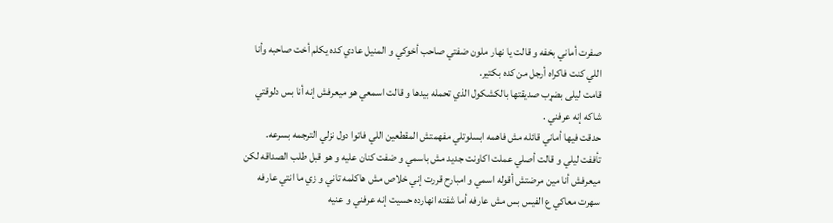صفرت أماني بخفه و قالت يا نهار ملون ضفتي صاحب أخوكي و المنيل عادي كده يكلم أخت صاحبه وأنا اللي كنت فاكراه أرجل من كده بكتير.
قامت ليلى بضړب صديقتها بالكشكول الذي تحمله بيدها و قالت اسمعي هو ميعرفش إنه أنا بس دلوقتي شاكه إنه عرفني .
حدقت فيها أماني قائله مش فاهمه ابسلوتلي مفهمتش المقطعين اللي فاتوا دول نزلي الترجمه بسرعه.
تأففت ليلي و قالت أصلي عملت اكاونت جديد مش باسمي و ضفت كنان عليه و هو قبل طلب الصداقه لكن ميعرفش أنا مين مرضتش أقوله اسمي و امبارح قررت إني خلاص مش هاكلمه تاني و زي ما انتي عارفه سهرت معاكي ع الفيس بس مش عارفه أما شفته انهارده حسيت إنه عرفني و عنيه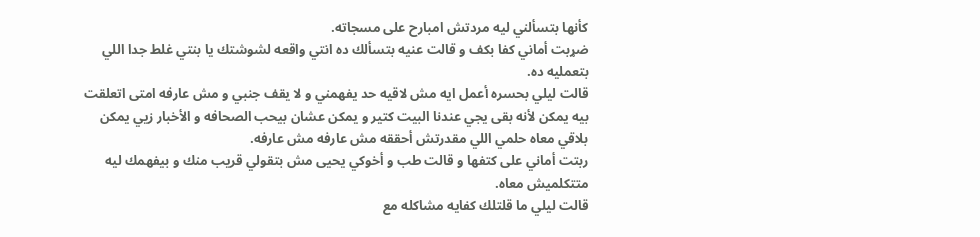كأنها بتسألني ليه مردتش امبارح على مسجاته.
ضړبت أماني كفا بكف و قالت عنيه بتسألك ده انتي واقعه لشوشتك يا بنتي غلط جدا اللي بتعمليه ده.
قالت ليلي بحسره أعمل ايه مش لاقيه حد يفهمني و لا يقف جنبي و مش عارفه امتى اتعلقت بيه يمكن لأنه بقى يجي عندنا البيت كتير و يمكن عشان بيحب الصحافه و الأخبار زيي يمكن بلاقي معاه حلمي اللي مقدرتش أحققه مش عارفه مش عارفه.
ربتت أماني على كتفها و قالت طب و أخوكي يحيى مش بتقولي قريب منك و بيفهمك ليه متتكلميش معاه.
قالت ليلي ما قلتلك كفايه مشاكله مع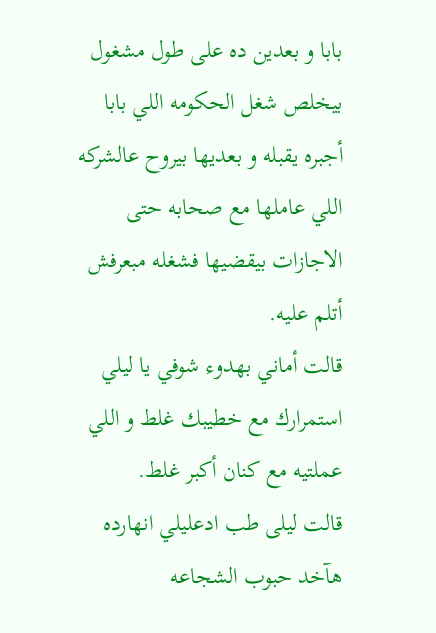بابا و بعدين ده على طول مشغول بيخلص شغل الحكومه اللي بابا أجبره يقبله و بعديها بيروح عالشركه اللي عاملها مع صحابه حتى الاجازات بيقضيها فشغله مبعرفش أتلم عليه.
قالت أماني بهدوء شوفي يا ليلي استمرارك مع خطيبك غلط و اللي عملتيه مع كنان أكبر غلط.
قالت ليلى طب ادعليلي انهارده هآخد حبوب الشجاعه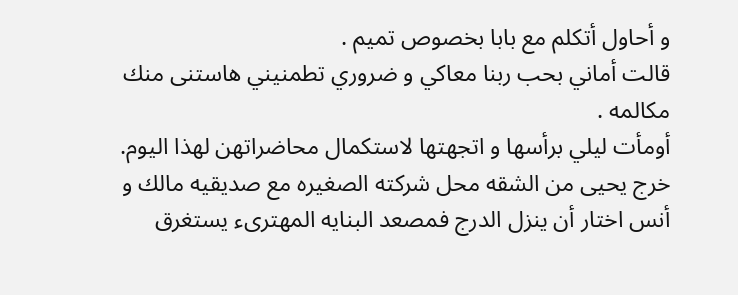و أحاول أتكلم مع بابا بخصوص تميم .
قالت أماني بحب ربنا معاكي و ضروري تطمنيني هاستنى منك مكالمه .
أومأت ليلي برأسها و اتجهتها لاستكمال محاضراتهن لهذا اليوم.
خرج يحيى من الشقه محل شركته الصغيره مع صديقيه مالك و أنس اختار أن ينزل الدرج فمصعد البنايه المهترىء يستغرق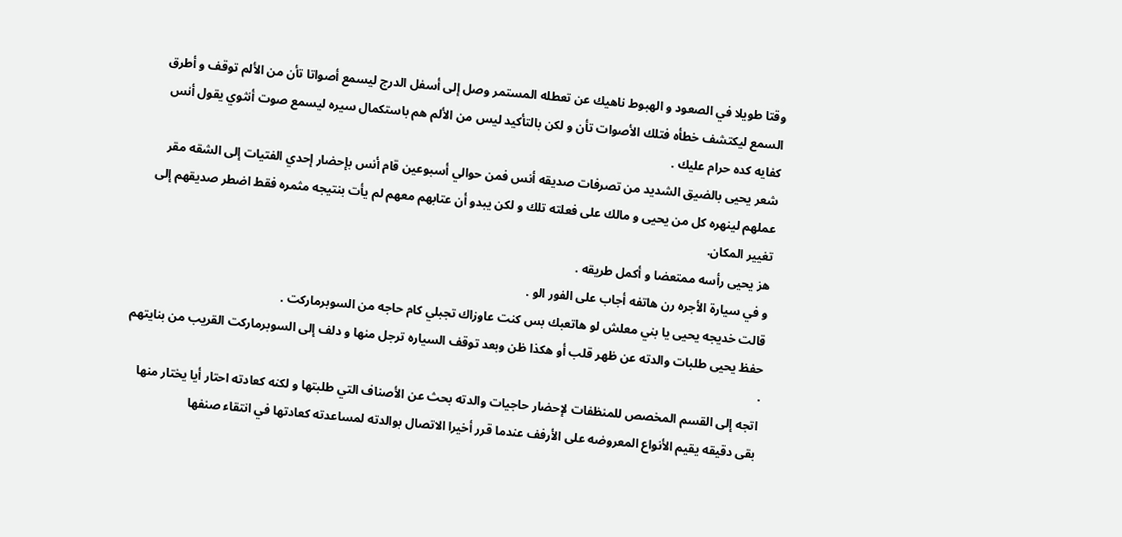وقتا طويلا في الصعود و الهبوط ناهيك عن تعطله المستمر وصل إلى أسفل الدرج ليسمع أصواتا تأن من الألم توقف و أطرق السمع ليكتشف خطأه فتلك الأصوات تأن و لكن بالتأكيد ليس من الألم هم باستكمال سيره ليسمع صوت أنثوي يقول أنس كفايه كده حرام عليك .
شعر يحيى بالضيق الشديد من تصرفات صديقه أنس فمن حوالي أسبوعين قام أنس بإحضار إحدي الفتيات إلى الشقه مقر عملهم لينهره كل من يحيى و مالك على فعلته تلك و لكن يبدو أن عتابهم معهم لم يأت بنتيجه مثمره فقط اضطر صديقهم إلى تغيير المكان.
هز يحيى رأسه ممتعضا و أكمل طريقه .
و في سيارة الأجره رن هاتفه أجاب على الفور الو .
قالت خديجه يحيى يا بني معلش لو هاتعبك بس كنت عاوزاك تجبلي كام حاجه من السوبرماركت .
حفظ يحيى طلبات والدته عن ظهر قلب أو هكذا ظن وبعد توقف السياره ترجل منها و دلف إلى السوبرماركت القريب من بنايتهم .
اتجه إلى القسم المخصص للمنظفات لإحضار حاجيات والدته بحث عن الأصناف التي طلبتها و لكنه كعادته احتار أيا يختار منها بقى دقيقه يقيم الأنواع المعروضه على الأرفف عندما قرر أخيرا الاتصال بوالدته لمساعدته كعادتها في انتقاء صنفها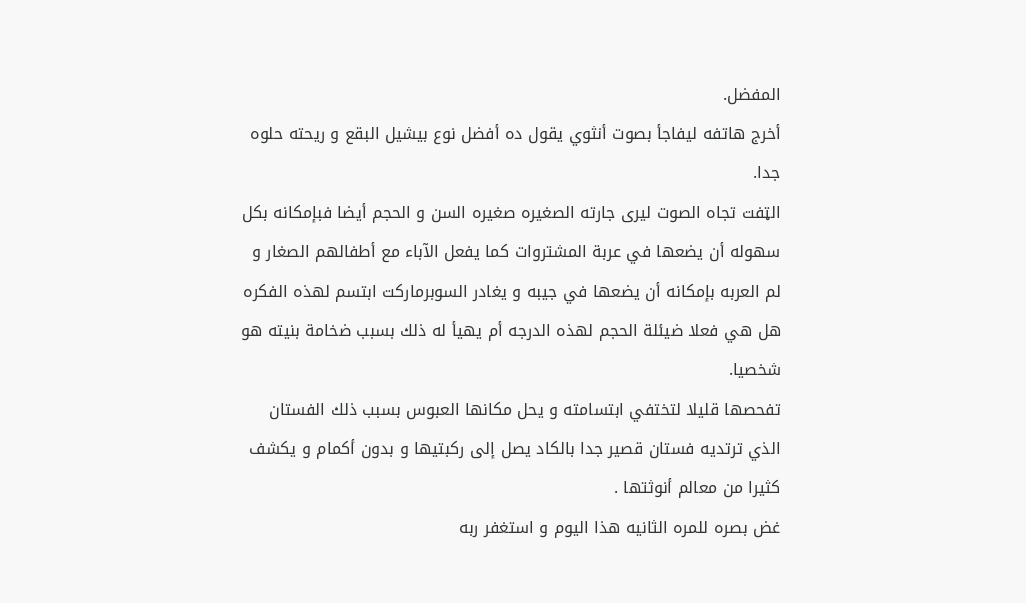المفضل.
أخرج هاتفه ليفاجأ بصوت أنثوي يقول ده أفضل نوع بيشيل البقع و ريحته حلوه جدا.
الټفت تجاه الصوت ليرى جارته الصغيره صغيره السن و الحجم أيضا فبإمكانه بكل سهوله أن يضعها في عربة المشتروات كما يفعل الآباء مع أطفالهم الصغار و لم العربه بإمكانه أن يضعها في جيبه و يغادر السوبرماركت ابتسم لهذه الفكره هل هي فعلا ضيئلة الحجم لهذه الدرجه أم يهيأ له ذلك بسبب ضخامة بنيته هو شخصيا.
تفحصها قليلا لتختفي ابتسامته و يحل مكانها العبوس بسبب ذلك الفستان الذي ترتديه فستان قصير جدا بالكاد يصل إلى ركبتيها و بدون أكمام و يكشف كثيرا من معالم أنوثتها .
غض بصره للمره الثانيه هذا اليوم و استغفر ربه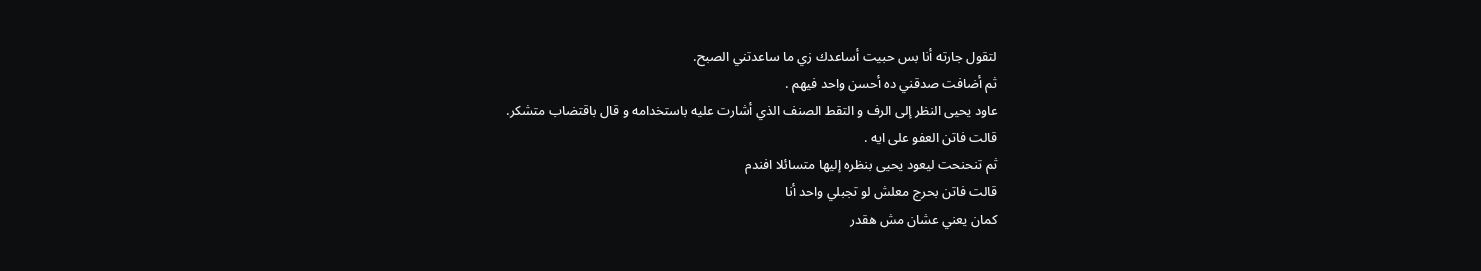لتقول جارته أنا بس حبيت أساعدك زي ما ساعدتني الصبح.
ثم أضافت صدقني ده أحسن واحد فيهم .
عاود يحيى النظر إلى الرف و التقط الصنف الذي أشارت عليه باستخدامه و قال باقتضاب متشكر.
قالت فاتن العفو على ايه .
ثم تنحنحت ليعود يحيى بنظره إليها متسائلا افندم
قالت فاتن بحرج معلش لو تجبلي واحد أنا
كمان يعني عشان مش هقدر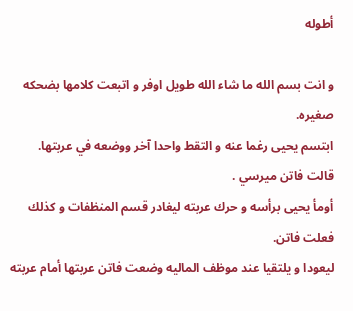أطوله

و انت بسم الله ما شاء الله طويل اوفر و اتبعت كلامها بضحكه صغيره.
ابتسم يحيى رغما عنه و التقط واحدا آخر ووضعه في عربتها.
قالت فاتن ميرسي .
أومأ يحيى برأسه و حرك عربته ليغادر قسم المنظفات و كذلك فعلت فاتن.
ليعودا و يلتقيا عند موظف الماليه وضعت فاتن عربتها أمام عربته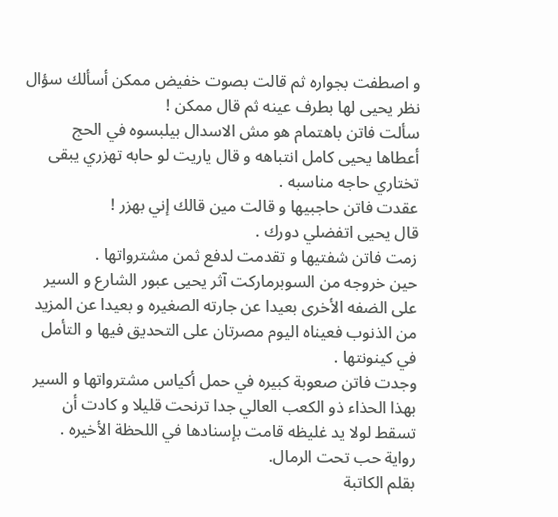و اصطفت بجواره ثم قالت بصوت خفيض ممكن أسألك سؤال
نظر يحيى لها بطرف عينه ثم قال ممكن !
سألت فاتن باهتمام هو مش الاسدال بيلبسوه في الحج
أعطاها يحيى كامل انتباهه و قال ياريت لو حابه تهزري يبقى تختاري حاجه مناسبه .
عقدت فاتن حاجبيها و قالت مين قالك إني بهزر !
قال يحيى اتفضلي دورك .
زمت فاتن شفتيها و تقدمت لدفع ثمن مشترواتها .
حين خروجه من السوبرماركت آثر يحيى عبور الشارع و السير على الضفه الأخرى بعيدا عن جارته الصغيره و بعيدا عن المزيد من الذنوب فعيناه اليوم مصرتان على التحديق فيها و التأمل في كينونتها .
وجدت فاتن صعوبة كبيره في حمل أكياس مشترواتها و السير بهذا الحذاء ذو الكعب العالي جدا ترنحت قليلا و كادت أن تسقط لولا يد غليظه قامت بإسنادها في اللحظة الأخيره .
رواية حب تحت الرمال.
بقلم الكاتبة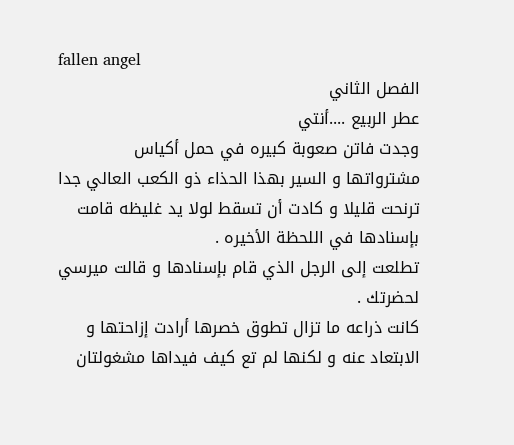fallen angel
الفصل الثاني
عطر الربيع ....أنتي
وجدت فاتن صعوبة كبيره في حمل أكياس مشترواتها و السير بهذا الحذاء ذو الكعب العالي جدا ترنحت قليلا و كادت أن تسقط لولا يد غليظه قامت بإسنادها في اللحظة الأخيره .
تطلعت إلى الرجل الذي قام بإسنادها و قالت ميرسي لحضرتك .
كانت ذراعه ما تزال تطوق خصرها أرادت إزاحتها و الابتعاد عنه و لكنها لم تع كيف فيداها مشغولتان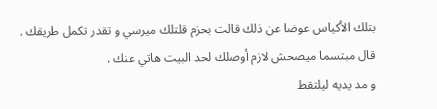بتلك الأكياس عوضا عن ذلك قالت بحزم قلتلك ميرسي و تقدر تكمل طريقك .
قال مبتسما ميصحش لازم أوصلك لحد البيت هاتي عنك .
و مد يديه ليلتقط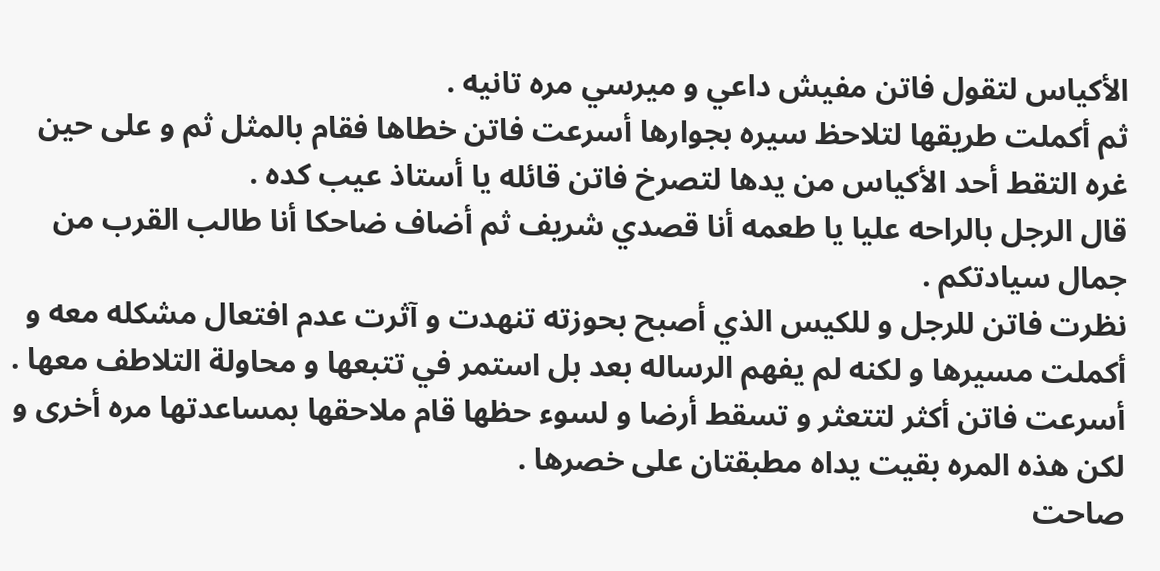الأكياس لتقول فاتن مفيش داعي و ميرسي مره تانيه .
ثم أكملت طريقها لتلاحظ سيره بجوارها أسرعت فاتن خطاها فقام بالمثل ثم و على حين غره التقط أحد الأكياس من يدها لتصرخ فاتن قائله يا أستاذ عيب كده .
قال الرجل بالراحه عليا يا طعمه أنا قصدي شريف ثم أضاف ضاحكا أنا طالب القرب من جمال سيادتكم .
نظرت فاتن للرجل و للكيس الذي أصبح بحوزته تنهدت و آثرت عدم افتعال مشكله معه و أكملت مسيرها و لكنه لم يفهم الرساله بعد بل استمر في تتبعها و محاولة التلاطف معها .
أسرعت فاتن أكثر لتتعثر و تسقط أرضا و لسوء حظها قام ملاحقها بمساعدتها مره أخرى و لكن هذه المره بقيت يداه مطبقتان على خصرها .
صاحت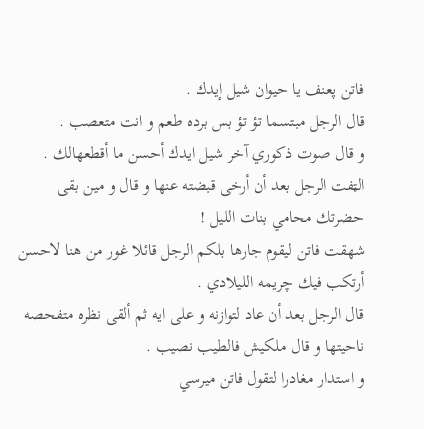فاتن پعنف يا حيوان شيل إيدك .
قال الرجل مبتسما تؤ تؤ بس برده طعم و انت متعصب .
و قال صوت ذكوري آخر شيل ايدك أحسن ما أقطعهالك .
الټفت الرجل بعد أن أرخى قبضته عنها و قال و مين بقى حضرتك محامي بنات الليل !
شهقت فاتن ليقوم جارها بلكم الرجل قائلا غور من هنا لاحسن أرتكب فيك چريمه الليلادي .
قال الرجل بعد أن عاد لتوازنه و على ايه ثم ألقى نظره متفحصه ناحيتها و قال ملكيش فالطيب نصيب .
و استدار مغادرا لتقول فاتن ميرسي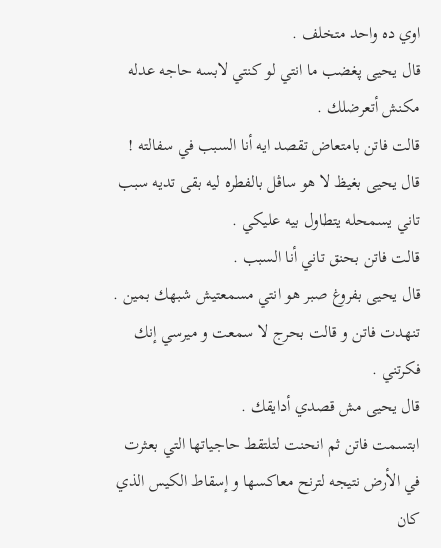اوي ده واحد متخلف .
قال يحيى پغضب ما انتي لو كنتي لابسه حاجه عدله مكنش أتعرضلك .
قالت فاتن بامتعاض تقصد ايه أنا السبب في سفالته !
قال يحيى بغيظ لا هو ساڤل بالفطره ليه بقى تديه سبب تاني يسمحله يتطاول بيه عليكي .
قالت فاتن بحنق تاني أنا السبب .
قال يحيى بفروغ صبر هو انتي مسمعتيش شبهك بمين .
تنهدت فاتن و قالت بحرج لا سمعت و ميرسي إنك فكرتني .
قال يحيى مش قصدي أدايقك .
ابتسمت فاتن ثم انحنت لتلتقط حاجياتها التي بعثرت في الأرض نتيجه لترنح معاكسها و إسقاط الكيس الذي كان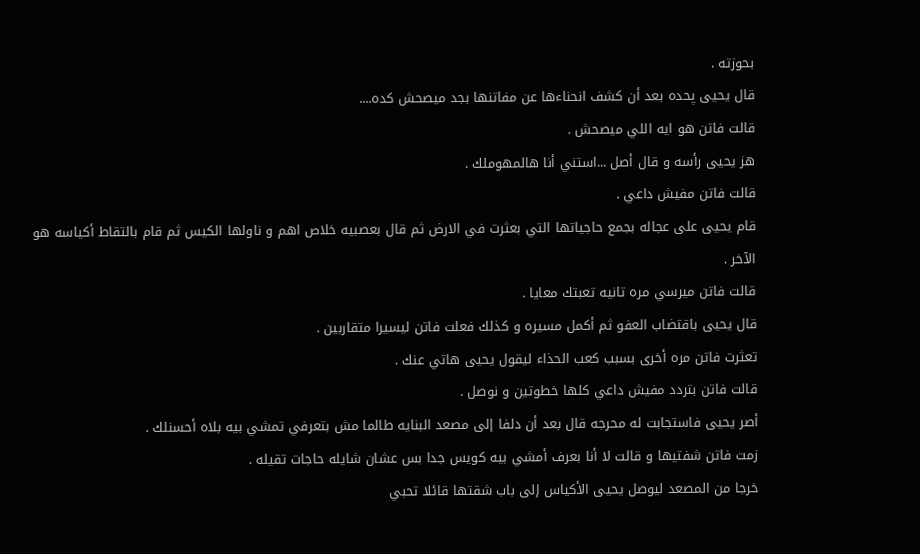بحوزته .
قال يحيى پحده بعد أن كشف انحناءها عن مفاتنها بجد ميصحش كده....
قالت فاتن هو ايه اللي ميصحش .
هز يحيى رأسه و قال أصل ...استني أنا هالمهوملك .
قالت فاتن مفيش داعي .
قام يحيى على عجاله بجمع حاجياتها التي بعثرت في الارض ثم قال بعصبيه خلاص اهم و ناولها الكيس ثم قام بالتقاط أكياسه هو الآخر .
قالت فاتن ميرسي مره تانيه تعبتك معايا .
قال يحيى باقتضاب العفو ثم أكمل مسيره و كذلك فعلت فاتن ليسيرا متقاربين .
تعثرت فاتن مره أخرى بسبب كعب الحذاء ليقول يحيى هاتي عنك .
قالت فاتن بتردد مفيش داعي كلها خطوتين و نوصل .
أصر يحيى فاستجابت له محرجه قال بعد أن دلفا إلى مصعد البنايه طالما مش بتعرفي تمشي بيه بلاه أحسنلك .
زمت فاتن شفتيها و قالت لا أنا بعرف أمشي بيه كويس جدا بس عشان شايله حاجات تقيله .
خرجا من المصعد ليوصل يحيى الأكياس إلى باب شقتها قائلا تحبي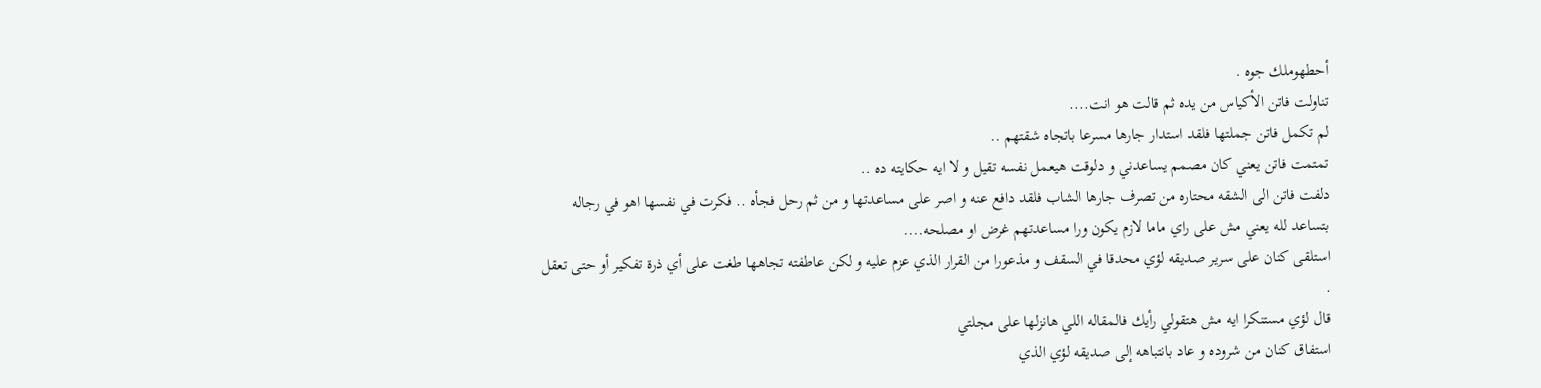أحطهوملك جوه .
تناولت فاتن الأكياس من يده ثم قالت هو انت....
لم تكمل فاتن جملتها فلقد استدار جارها مسرعا باتجاه شقتهم ..
تمتمت فاتن يعني كان مصمم يساعدني و دلوقت هيعمل نفسه تقيل و لا ايه حكايته ده ..
دلفت فاتن الى الشقه محتاره من تصرف جارها الشاب فلقد دافع عنه و اصر على مساعدتها و من ثم رحل فجأه .. فكرت في نفسها اهو في رجاله بتساعد لله يعني مش على راي ماما لازم يكون ورا مساعدتهم غرض او مصلحه....
استلقى كنان على سرير صديقه لؤي محدقا في السقف و مذعورا من القرار الذي عزم عليه و لكن عاطفته تجاهها طغت على أي ذرة تفكير أو حتى تعقل .
قال لؤي مستنكرا ايه مش هتقولي رأيك فالمقاله اللي هانزلها على مجلتي
استفاق كنان من شروده و عاد بانتباهه إلى صديقه لؤي الذي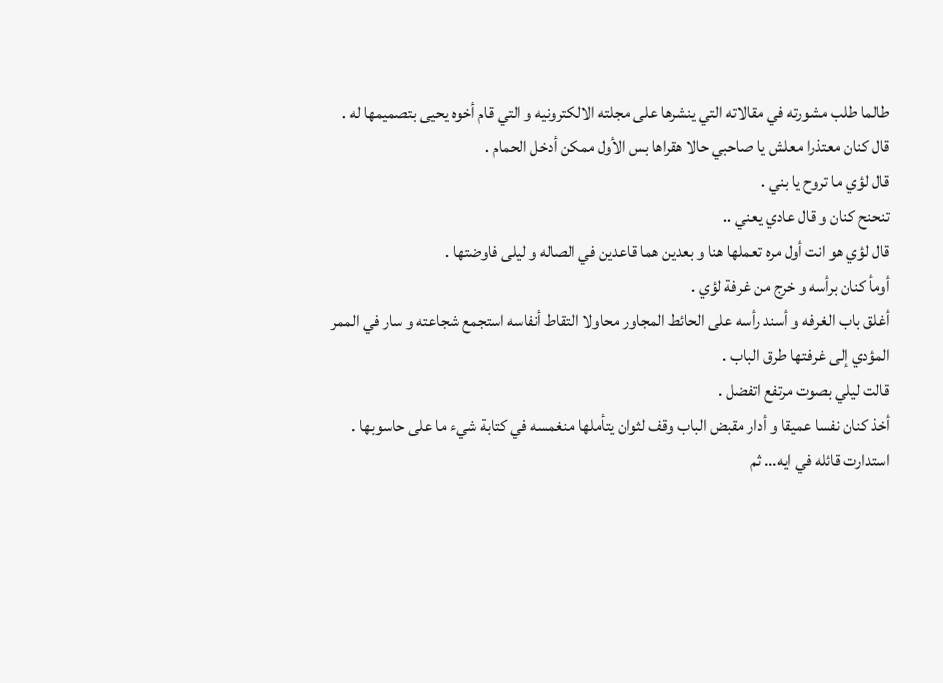طالما طلب مشورته في مقالاته التي ينشرها على مجلته الالكترونيه و التي قام أخوه يحيى بتصميمها له .
قال كنان معتذرا معلش يا صاحبي حالا هقراها بس الأول ممكن أدخل الحمام .
قال لؤي ما تروح يا بني .
تنحنح كنان و قال عادي يعني ..
قال لؤي هو انت أول مره تعملها هنا و بعدين هما قاعدين في الصاله و ليلى فاوضتها .
أومأ كنان برأسه و خرج من غرفة لؤي .
أغلق باب الغرفه و أسند رأسه على الحائط المجاور محاولا التقاط أنفاسه استجمع شجاعته و سار في الممر المؤدي إلى غرفتها طرق الباب .
قالت ليلي بصوت مرتفع اتفضل .
أخذ كنان نفسا عميقا و أدار مقبض الباب وقف لثوان يتأملها منغمسه في كتابة شيء ما على حاسوبها .
استدارت قائله في ايه... ثم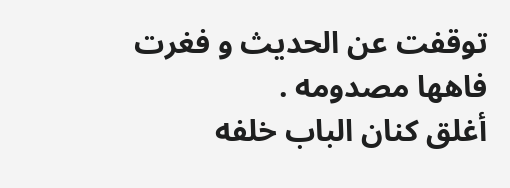توقفت عن الحديث و فغرت فاهها مصدومه .
أغلق كنان الباب خلفه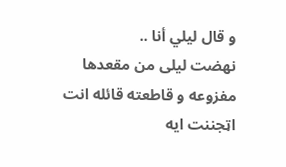و قال ليلي أنا ..
نهضت ليلى من مقعدها مفزوعه و قاطعته قائله انت اټجننت ايه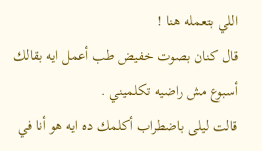اللي بتعمله هنا !
قال كنان بصوت خفيض طب أعمل ايه بقالك أسبوع مش راضيه تكلميني .
قالت ليلى باضطراب أكلمك ده ايه هو أنا في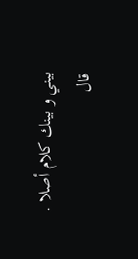بيني و بينك كلام أصلا .
قال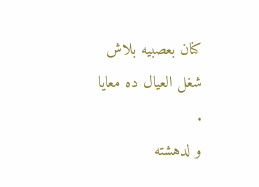كنان بعصبيه بلاش شغل العيال ده معايا .
و لدهشته